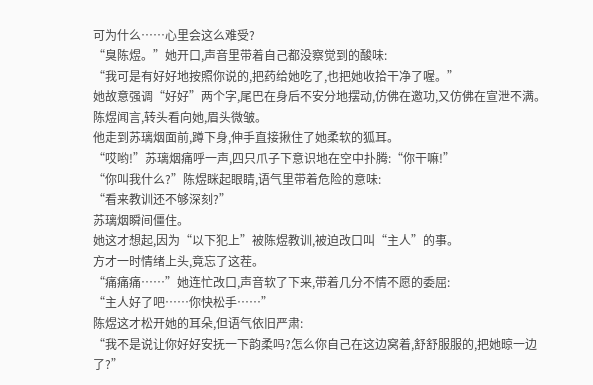可为什么……心里会这么难受?
“臭陈煜。”她开口,声音里带着自己都没察觉到的酸味:
“我可是有好好地按照你说的,把药给她吃了,也把她收拾干净了喔。”
她故意强调“好好”两个字,尾巴在身后不安分地摆动,仿佛在邀功,又仿佛在宣泄不满。
陈煜闻言,转头看向她,眉头微皱。
他走到苏璃烟面前,蹲下身,伸手直接揪住了她柔软的狐耳。
“哎哟!”苏璃烟痛呼一声,四只爪子下意识地在空中扑腾:“你干嘛!”
“你叫我什么?”陈煜眯起眼睛,语气里带着危险的意味:
“看来教训还不够深刻?”
苏璃烟瞬间僵住。
她这才想起,因为“以下犯上”被陈煜教训,被迫改口叫“主人”的事。
方才一时情绪上头,竟忘了这茬。
“痛痛痛……”她连忙改口,声音软了下来,带着几分不情不愿的委屈:
“主人好了吧……你快松手……”
陈煜这才松开她的耳朵,但语气依旧严肃:
“我不是说让你好好安抚一下韵柔吗?怎么你自己在这边窝着,舒舒服服的,把她晾一边了?”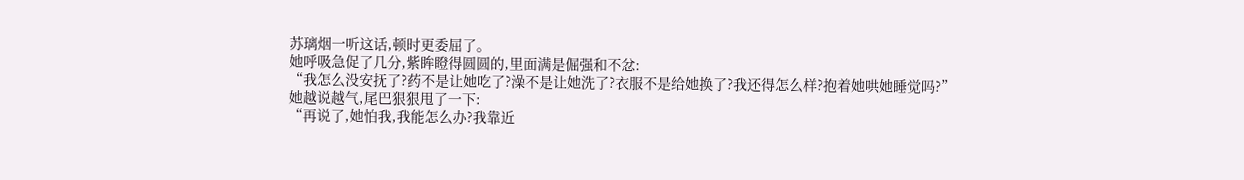苏璃烟一听这话,顿时更委屈了。
她呼吸急促了几分,紫眸瞪得圆圆的,里面满是倔强和不忿:
“我怎么没安抚了?药不是让她吃了?澡不是让她洗了?衣服不是给她换了?我还得怎么样?抱着她哄她睡觉吗?”
她越说越气,尾巴狠狠甩了一下:
“再说了,她怕我,我能怎么办?我靠近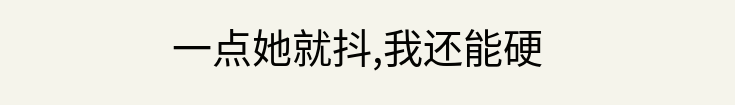一点她就抖,我还能硬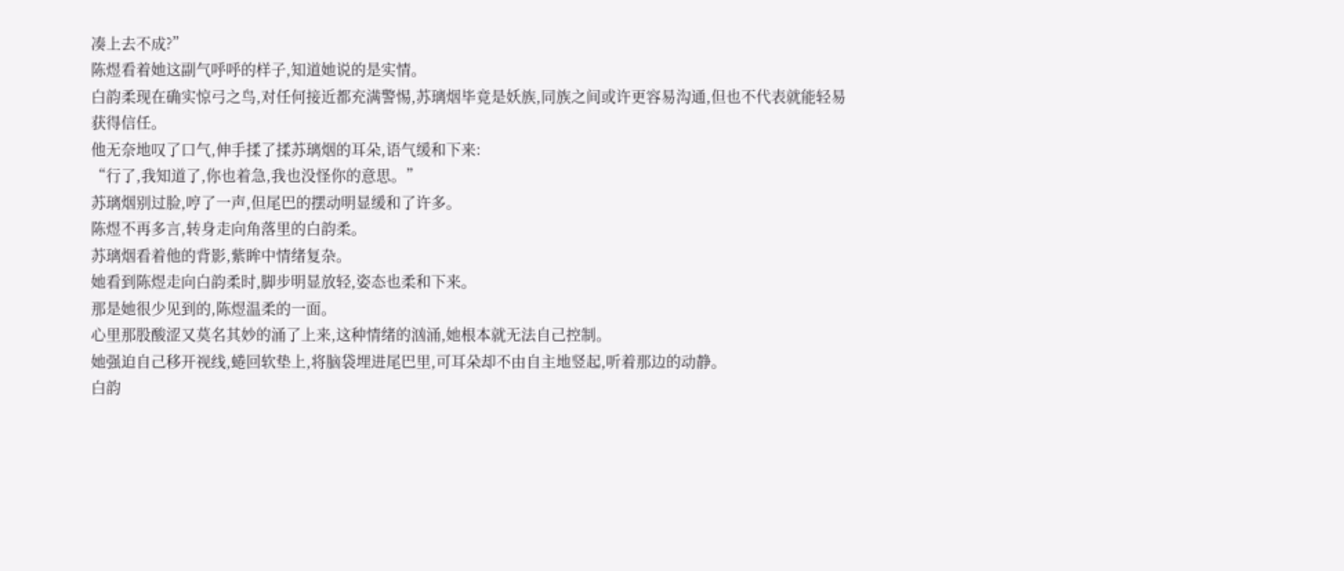凑上去不成?”
陈煜看着她这副气呼呼的样子,知道她说的是实情。
白韵柔现在确实惊弓之鸟,对任何接近都充满警惕,苏璃烟毕竟是妖族,同族之间或许更容易沟通,但也不代表就能轻易获得信任。
他无奈地叹了口气,伸手揉了揉苏璃烟的耳朵,语气缓和下来:
“行了,我知道了,你也着急,我也没怪你的意思。”
苏璃烟别过脸,哼了一声,但尾巴的摆动明显缓和了许多。
陈煜不再多言,转身走向角落里的白韵柔。
苏璃烟看着他的背影,紫眸中情绪复杂。
她看到陈煜走向白韵柔时,脚步明显放轻,姿态也柔和下来。
那是她很少见到的,陈煜温柔的一面。
心里那股酸涩又莫名其妙的涌了上来,这种情绪的汹涌,她根本就无法自己控制。
她强迫自己移开视线,蜷回软垫上,将脑袋埋进尾巴里,可耳朵却不由自主地竖起,听着那边的动静。
白韵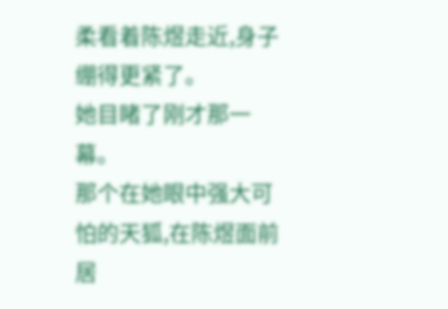柔看着陈煜走近,身子绷得更紧了。
她目睹了刚才那一幕。
那个在她眼中强大可怕的天狐,在陈煜面前居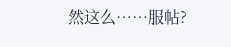然这么……服帖?